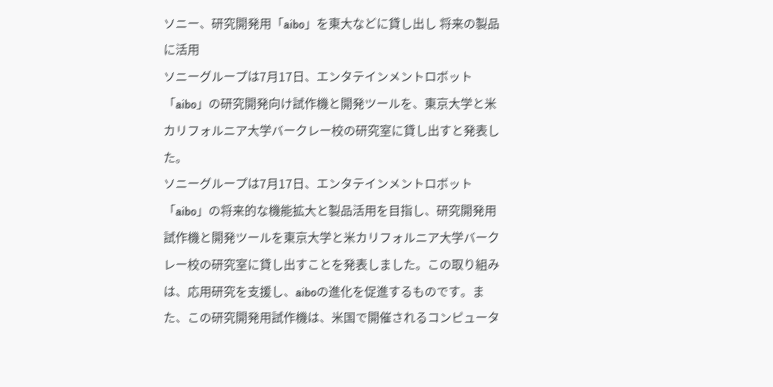ソニー、研究開発用「aibo」を東大などに貸し出し 将来の製品に活用
ソニーグループは7月17日、エンタテインメントロボット「aibo」の研究開発向け試作機と開発ツールを、東京大学と米カリフォルニア大学バークレー校の研究室に貸し出すと発表した。
ソニーグループは7月17日、エンタテインメントロボット「aibo」の将来的な機能拡大と製品活用を目指し、研究開発用試作機と開発ツールを東京大学と米カリフォルニア大学バークレー校の研究室に貸し出すことを発表しました。この取り組みは、応用研究を支援し、aiboの進化を促進するものです。また、この研究開発用試作機は、米国で開催されるコンピュータ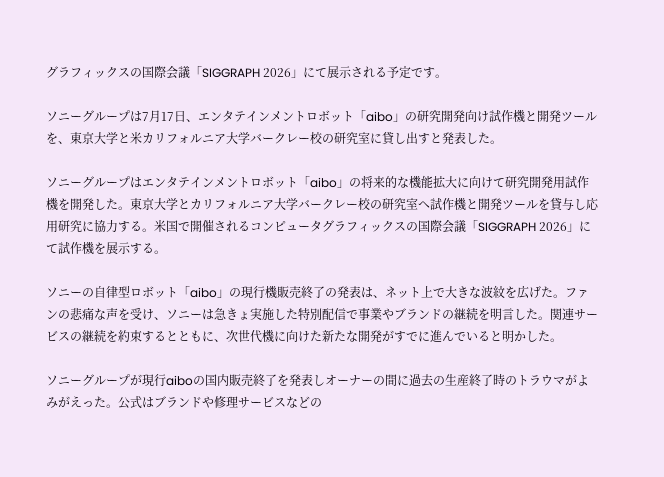グラフィックスの国際会議「SIGGRAPH 2026」にて展示される予定です。

ソニーグループは7月17日、エンタテインメントロボット「aibo」の研究開発向け試作機と開発ツールを、東京大学と米カリフォルニア大学バークレー校の研究室に貸し出すと発表した。

ソニーグループはエンタテインメントロボット「aibo」の将来的な機能拡大に向けて研究開発用試作機を開発した。東京大学とカリフォルニア大学バークレー校の研究室へ試作機と開発ツールを貸与し応用研究に協力する。米国で開催されるコンピュータグラフィックスの国際会議「SIGGRAPH 2026」にて試作機を展示する。

ソニーの自律型ロボット「aibo」の現行機販売終了の発表は、ネット上で大きな波紋を広げた。ファンの悲痛な声を受け、ソニーは急きょ実施した特別配信で事業やブランドの継続を明言した。関連サービスの継続を約束するとともに、次世代機に向けた新たな開発がすでに進んでいると明かした。

ソニーグループが現行aiboの国内販売終了を発表しオーナーの間に過去の生産終了時のトラウマがよみがえった。公式はブランドや修理サービスなどの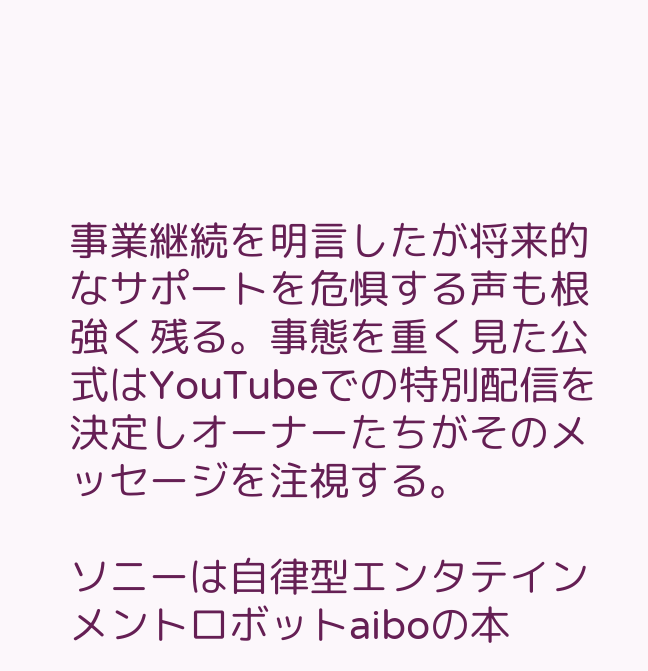事業継続を明言したが将来的なサポートを危惧する声も根強く残る。事態を重く見た公式はYouTubeでの特別配信を決定しオーナーたちがそのメッセージを注視する。

ソニーは自律型エンタテインメントロボットaiboの本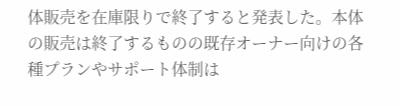体販売を在庫限りで終了すると発表した。本体の販売は終了するものの既存オーナー向けの各種プランやサポート体制は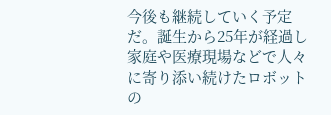今後も継続していく予定だ。誕生から25年が経過し家庭や医療現場などで人々に寄り添い続けたロボットの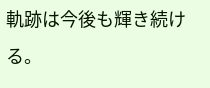軌跡は今後も輝き続ける。